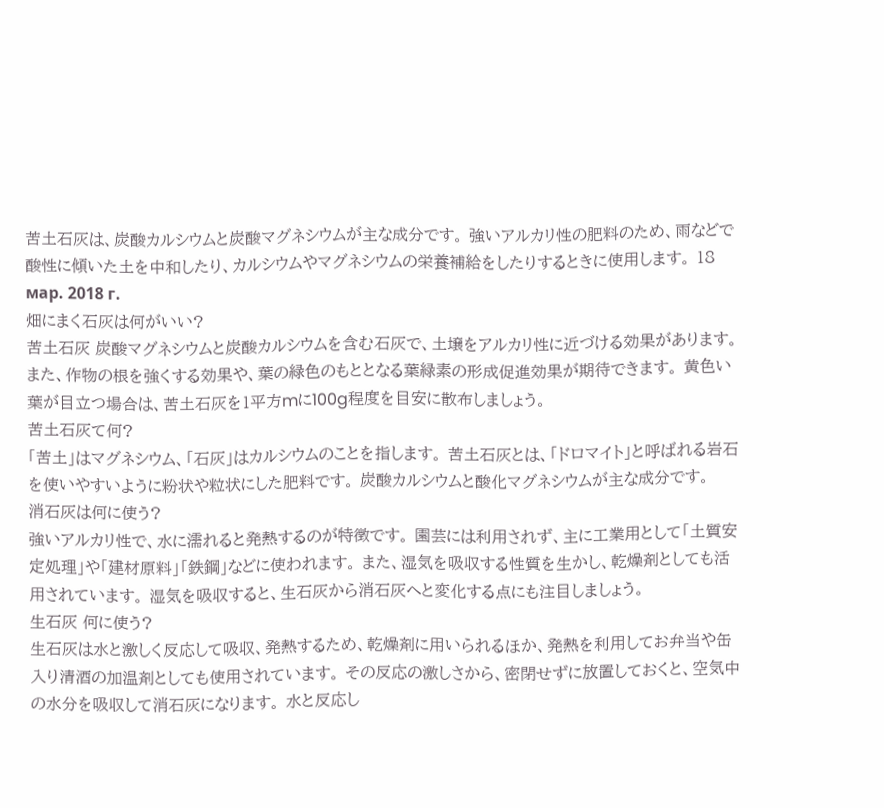苦土石灰は、炭酸カルシウムと炭酸マグネシウムが主な成分です。 強いアルカリ性の肥料のため、雨などで酸性に傾いた土を中和したり、カルシウムやマグネシウムの栄養補給をしたりするときに使用します。 18 мар. 2018 г.
畑にまく石灰は何がいい?
苦土石灰 炭酸マグネシウムと炭酸カルシウムを含む石灰で、土壌をアルカリ性に近づける効果があります。 また、作物の根を強くする効果や、葉の緑色のもととなる葉緑素の形成促進効果が期待できます。 黄色い葉が目立つ場合は、苦土石灰を1平方mに100g程度を目安に散布しましょう。
苦土石灰て何?
「苦土」はマグネシウム、「石灰」はカルシウムのことを指します。 苦土石灰とは、「ドロマイト」と呼ばれる岩石を使いやすいように粉状や粒状にした肥料です。 炭酸カルシウムと酸化マグネシウムが主な成分です。
消石灰は何に使う?
強いアルカリ性で、水に濡れると発熱するのが特徴です。 園芸には利用されず、主に工業用として「土質安定処理」や「建材原料」「鉄鋼」などに使われます。 また、湿気を吸収する性質を生かし、乾燥剤としても活用されています。 湿気を吸収すると、生石灰から消石灰へと変化する点にも注目しましょう。
生石灰 何に使う?
生石灰は水と激しく反応して吸収、発熱するため、乾燥剤に用いられるほか、発熱を利用してお弁当や缶入り清酒の加温剤としても使用されています。 その反応の激しさから、密閉せずに放置しておくと、空気中の水分を吸収して消石灰になります。 水と反応し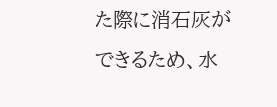た際に消石灰ができるため、水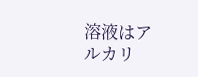溶液はアルカリ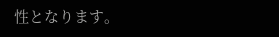性となります。